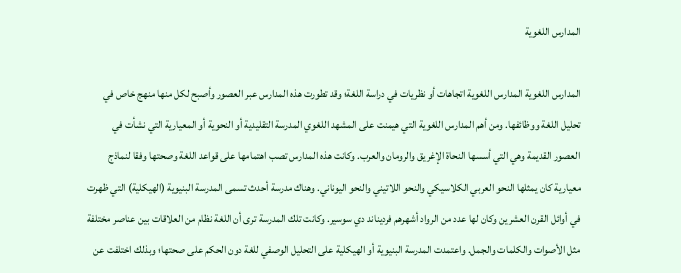المدارس اللغوية

المدارس اللغوية المدارس اللغوية اتجاهات أو نظريات في دراسة اللغة؛ وقد تطورت هذه المدارس عبر العصور وأصبح لكل منها منهج خاص في تحليل اللغة ووظائفها. ومن أهم المدارس اللغوية التي هيمنت على المشهد اللغوي المدرسة التقليدية أو النحوية أو المعيارية التي نشأت في العصور القديمة وهي التي أسسها النحاة الإغريق والرومان والعرب. وكانت هذه المدارس تصب اهتمامها على قواعد اللغة وصحتها وفقا لنماذج معيارية كان يمثلها النحو العربي الكلاسيكي والنحو اللاتيني والنحو اليوناني. وهناك مدرسة أحدث تسمى المدرسة البنيوية (الهيكلية) التي ظهرت في أوائل القرن العشرين وكان لها عدد من الرواد أشهرهم فرديناند دي سوسير. وكانت تلك المدرسة ترى أن اللغة نظام من العلاقات بين عناصر مختلفة مثل الأصوات والكلمات والجمل. واعتمدت المدرسة البنيوية أو الهيكلية على التحليل الوصفي للغة دون الحكم على صحتها؛ وبذلك اختلفت عن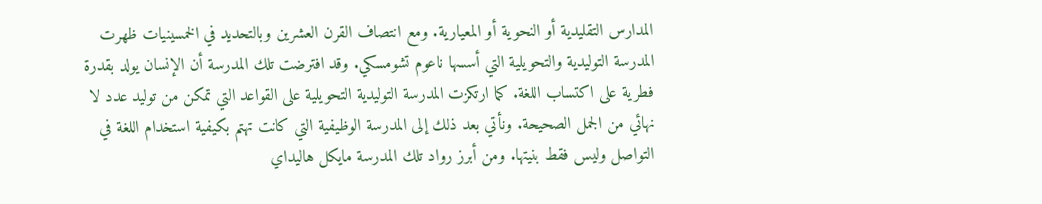المدارس التقليدية أو النحوية أو المعيارية. ومع انتصاف القرن العشرين وبالتحديد في الخمسينيات ظهرت المدرسة التوليدية والتحويلية التي أسسها ناعوم تشومسكي. وقد افترضت تلك المدرسة أن الإنسان يولد بقدرة فطرية على اكتساب اللغة. كما ارتكزت المدرسة التوليدية التحويلية على القواعد التي تمكن من توليد عدد لا نهائي من الجمل الصحيحة. ونأتي بعد ذلك إلى المدرسة الوظيفية التي كانت تهتم بكيفية استخدام اللغة في التواصل وليس فقط بنيتها. ومن أبرز رواد تلك المدرسة مايكل هاليداي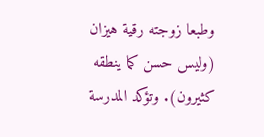وطبعا زوجته رقية هيزان (وليس حسن كما ينطقه كثيرون). وتؤكد المدرسة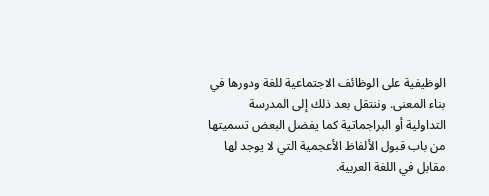الوظيفية على الوظائف الاجتماعية للغة ودورها في بناء المعنى. وننتقل بعد ذلك إلى المدرسة التداولية أو البراجماتية كما يفضل البعض تسميتها من باب قبول الألفاظ الأعجمية التي لا يوجد لها مقابل في اللغة العربية.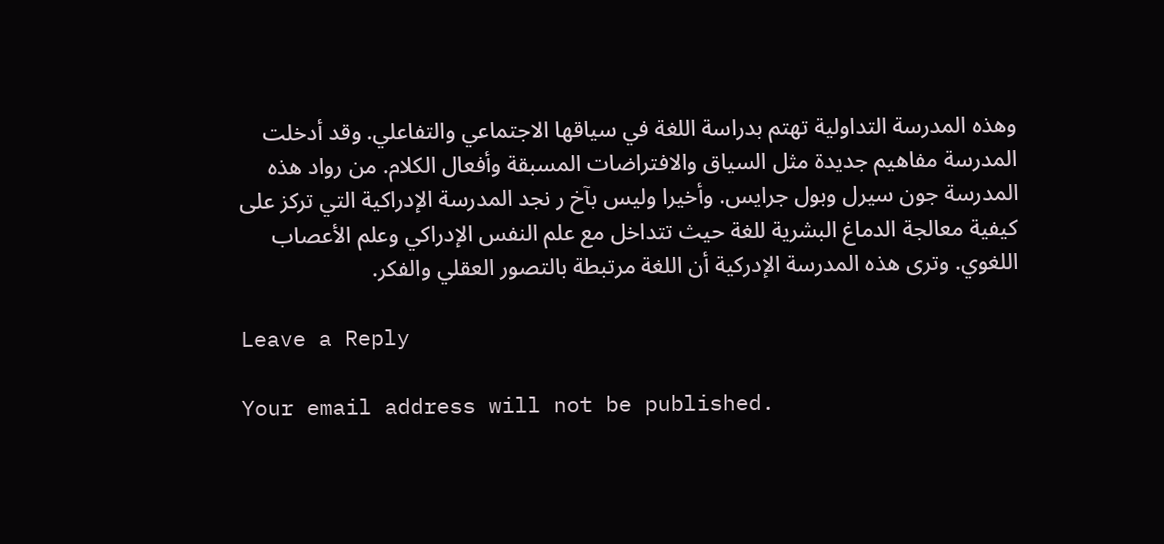وهذه المدرسة التداولية تهتم بدراسة اللغة في سياقها الاجتماعي والتفاعلي. وقد أدخلت المدرسة مفاهيم جديدة مثل السياق والافتراضات المسبقة وأفعال الكلام. من رواد هذه المدرسة جون سيرل وبول جرايس. وأخيرا وليس بآخ ر نجد المدرسة الإدراكية التي تركز على كيفية معالجة الدماغ البشرية للغة حيث تتداخل مع علم النفس الإدراكي وعلم الأعصاب اللغوي. وترى هذه المدرسة الإدركية أن اللغة مرتبطة بالتصور العقلي والفكر.

Leave a Reply

Your email address will not be published.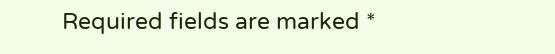Required fields are marked *